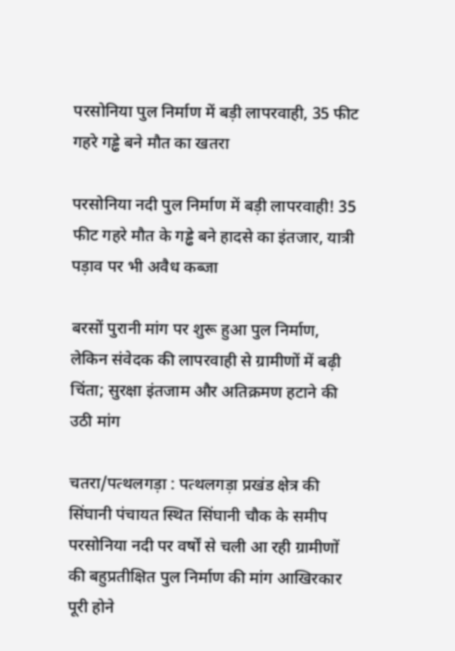परसोनिया पुल निर्माण में बड़ी लापरवाही, 35 फीट गहरे गड्ढे बने मौत का खतरा

परसोनिया नदी पुल निर्माण में बड़ी लापरवाही! 35 फीट गहरे मौत के गड्ढे बने हादसे का इंतजार, यात्री पड़ाव पर भी अवैध कब्जा

बरसों पुरानी मांग पर शुरू हुआ पुल निर्माण, लेकिन संवेदक की लापरवाही से ग्रामीणों में बढ़ी चिंता; सुरक्षा इंतजाम और अतिक्रमण हटाने की उठी मांग

चतरा/पत्थलगड़ा : पत्थलगड़ा प्रखंड क्षेत्र की सिंघानी पंचायत स्थित सिंघानी चौक के समीप परसोनिया नदी पर वर्षों से चली आ रही ग्रामीणों की बहुप्रतीक्षित पुल निर्माण की मांग आखिरकार पूरी होने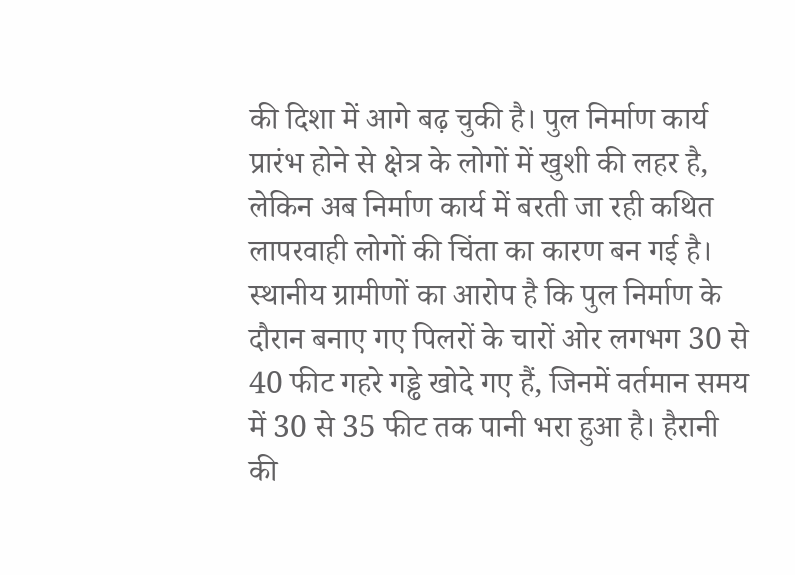की दिशा में आगे बढ़ चुकी है। पुल निर्माण कार्य प्रारंभ होने से क्षेत्र के लोगों में खुशी की लहर है, लेकिन अब निर्माण कार्य में बरती जा रही कथित लापरवाही लोगों की चिंता का कारण बन गई है।
स्थानीय ग्रामीणों का आरोप है कि पुल निर्माण के दौरान बनाए गए पिलरों के चारों ओर लगभग 30 से 40 फीट गहरे गड्ढे खोदे गए हैं, जिनमें वर्तमान समय में 30 से 35 फीट तक पानी भरा हुआ है। हैरानी की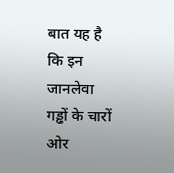बात यह है कि इन जानलेवा गड्ढों के चारों ओर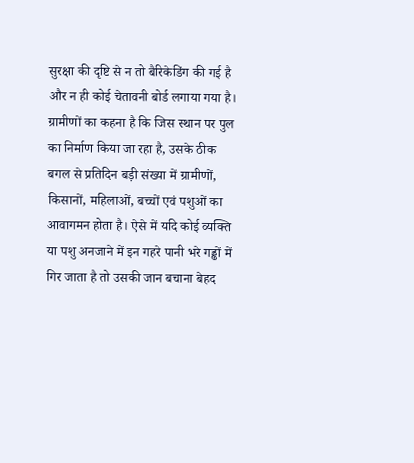सुरक्षा की दृष्टि से न तो बैरिकेडिंग की गई है और न ही कोई चेतावनी बोर्ड लगाया गया है।
ग्रामीणों का कहना है कि जिस स्थान पर पुल का निर्माण किया जा रहा है, उसके ठीक बगल से प्रतिदिन बड़ी संख्या में ग्रामीणों, किसानों, महिलाओं, बच्चों एवं पशुओं का आवागमन होता है। ऐसे में यदि कोई व्यक्ति या पशु अनजाने में इन गहरे पानी भरे गड्ढों में गिर जाता है तो उसकी जान बचाना बेहद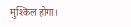मुश्किल होगा।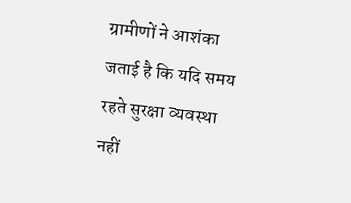ग्रामीणों ने आशंका जताई है कि यदि समय रहते सुरक्षा व्यवस्था नहीं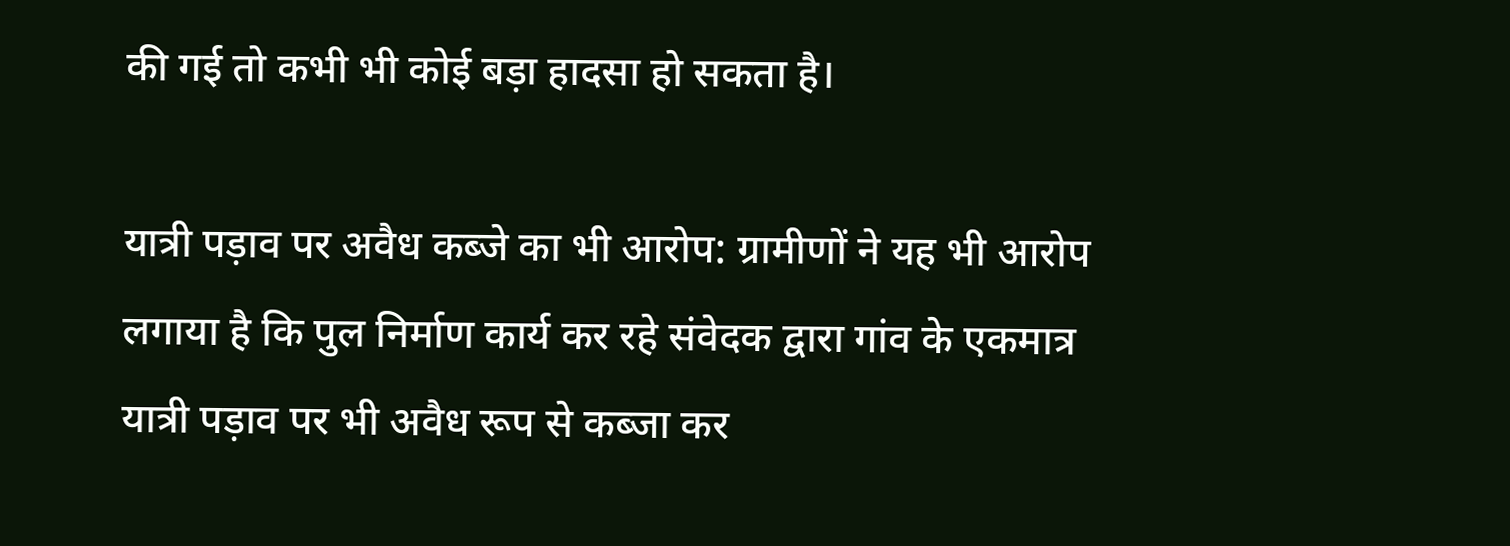की गई तो कभी भी कोई बड़ा हादसा हो सकता है।

यात्री पड़ाव पर अवैध कब्जे का भी आरोप: ग्रामीणों ने यह भी आरोप लगाया है कि पुल निर्माण कार्य कर रहे संवेदक द्वारा गांव के एकमात्र यात्री पड़ाव पर भी अवैध रूप से कब्जा कर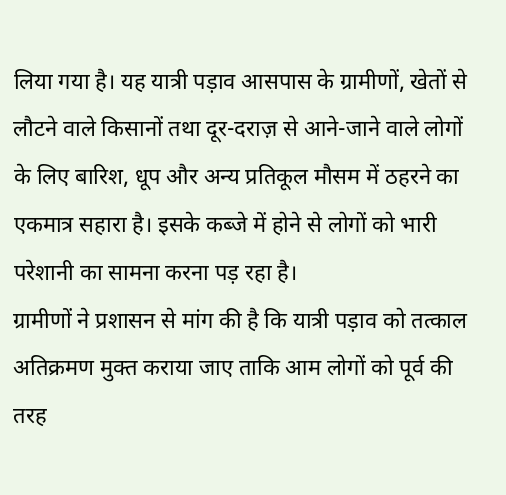लिया गया है। यह यात्री पड़ाव आसपास के ग्रामीणों, खेतों से लौटने वाले किसानों तथा दूर-दराज़ से आने-जाने वाले लोगों के लिए बारिश, धूप और अन्य प्रतिकूल मौसम में ठहरने का एकमात्र सहारा है। इसके कब्जे में होने से लोगों को भारी परेशानी का सामना करना पड़ रहा है।
ग्रामीणों ने प्रशासन से मांग की है कि यात्री पड़ाव को तत्काल अतिक्रमण मुक्त कराया जाए ताकि आम लोगों को पूर्व की तरह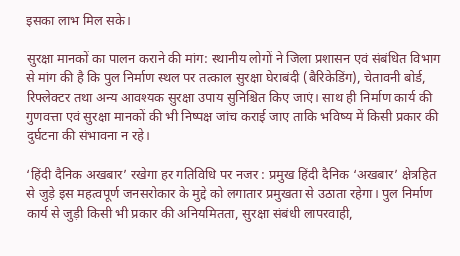इसका लाभ मिल सके।

सुरक्षा मानकों का पालन कराने की मांग: स्थानीय लोगों ने जिला प्रशासन एवं संबंधित विभाग से मांग की है कि पुल निर्माण स्थल पर तत्काल सुरक्षा घेराबंदी (बैरिकेडिंग), चेतावनी बोर्ड, रिफ्लेक्टर तथा अन्य आवश्यक सुरक्षा उपाय सुनिश्चित किए जाएं। साथ ही निर्माण कार्य की गुणवत्ता एवं सुरक्षा मानकों की भी निष्पक्ष जांच कराई जाए ताकि भविष्य में किसी प्रकार की दुर्घटना की संभावना न रहे।

‘हिंदी दैनिक अखबार’ रखेगा हर गतिविधि पर नजर : प्रमुख हिंदी दैनिक ‘अखबार’ क्षेत्रहित से जुड़े इस महत्वपूर्ण जनसरोकार के मुद्दे को लगातार प्रमुखता से उठाता रहेगा। पुल निर्माण कार्य से जुड़ी किसी भी प्रकार की अनियमितता, सुरक्षा संबंधी लापरवाही,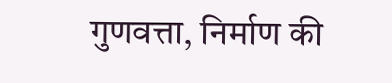गुणवत्ता, निर्माण की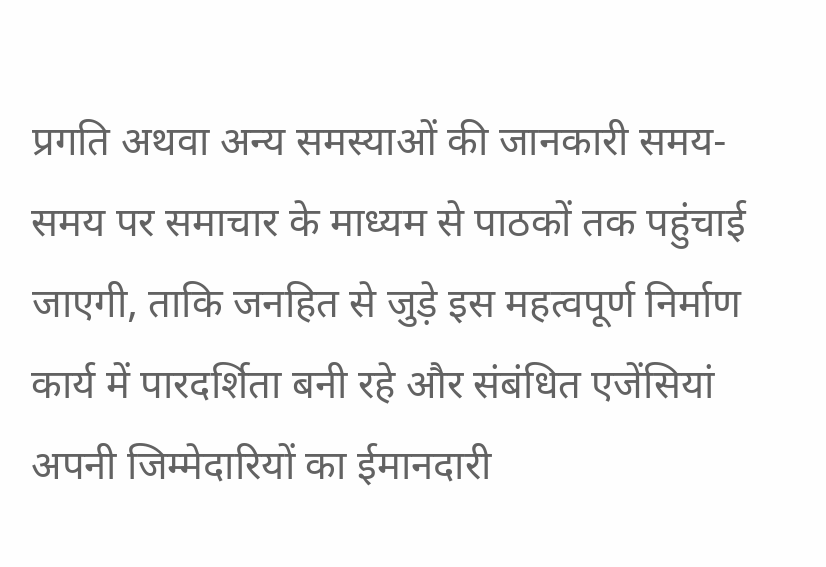प्रगति अथवा अन्य समस्याओं की जानकारी समय-समय पर समाचार के माध्यम से पाठकों तक पहुंचाई जाएगी, ताकि जनहित से जुड़े इस महत्वपूर्ण निर्माण कार्य में पारदर्शिता बनी रहे और संबंधित एजेंसियां अपनी जिम्मेदारियों का ईमानदारी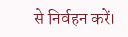से निर्वहन करें।